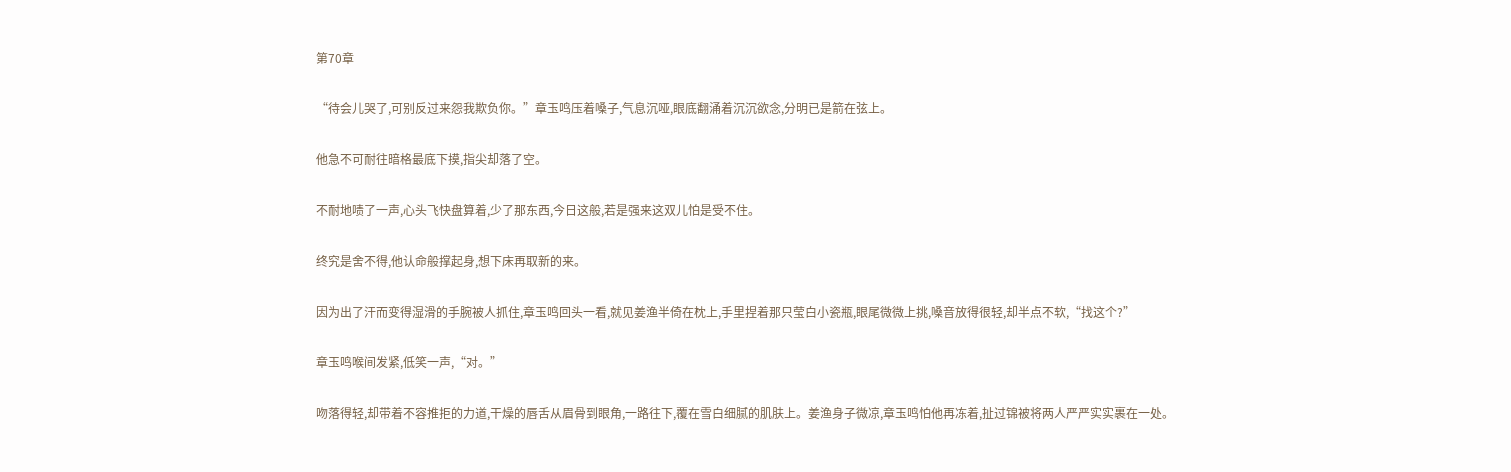第70章

“待会儿哭了,可别反过来怨我欺负你。”章玉鸣压着嗓子,气息沉哑,眼底翻涌着沉沉欲念,分明已是箭在弦上。

他急不可耐往暗格最底下摸,指尖却落了空。

不耐地啧了一声,心头飞快盘算着,少了那东西,今日这般,若是强来这双儿怕是受不住。

终究是舍不得,他认命般撑起身,想下床再取新的来。

因为出了汗而变得湿滑的手腕被人抓住,章玉鸣回头一看,就见姜渔半倚在枕上,手里捏着那只莹白小瓷瓶,眼尾微微上挑,嗓音放得很轻,却半点不软,“找这个?”

章玉鸣喉间发紧,低笑一声,“对。”

吻落得轻,却带着不容推拒的力道,干燥的唇舌从眉骨到眼角,一路往下,覆在雪白细腻的肌肤上。姜渔身子微凉,章玉鸣怕他再冻着,扯过锦被将两人严严实实裹在一处。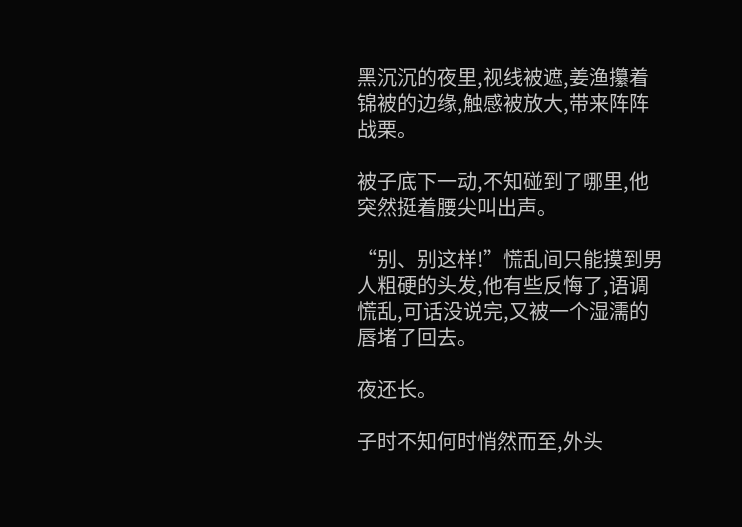黑沉沉的夜里,视线被遮,姜渔攥着锦被的边缘,触感被放大,带来阵阵战栗。

被子底下一动,不知碰到了哪里,他突然挺着腰尖叫出声。

“别、别这样!”慌乱间只能摸到男人粗硬的头发,他有些反悔了,语调慌乱,可话没说完,又被一个湿濡的唇堵了回去。

夜还长。

子时不知何时悄然而至,外头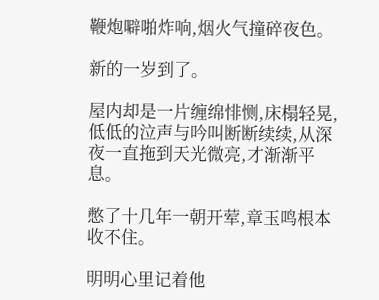鞭炮噼啪炸响,烟火气撞碎夜色。

新的一岁到了。

屋内却是一片缠绵悱恻,床榻轻晃,低低的泣声与吟叫断断续续,从深夜一直拖到天光微亮,才渐渐平息。

憋了十几年一朝开荤,章玉鸣根本收不住。

明明心里记着他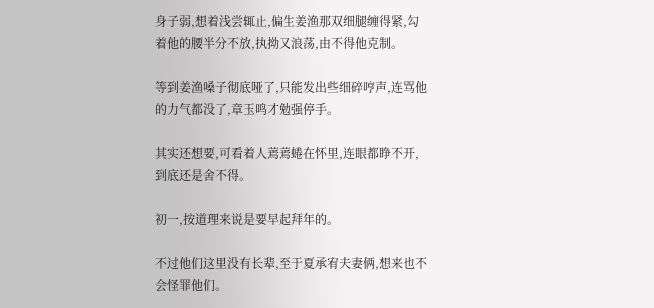身子弱,想着浅尝辄止,偏生姜渔那双细腿缠得紧,勾着他的腰半分不放,执拗又浪荡,由不得他克制。

等到姜渔嗓子彻底哑了,只能发出些细碎哼声,连骂他的力气都没了,章玉鸣才勉强停手。

其实还想要,可看着人蔫蔫蜷在怀里,连眼都睁不开,到底还是舍不得。

初一,按道理来说是要早起拜年的。

不过他们这里没有长辈,至于夏承宥夫妻俩,想来也不会怪罪他们。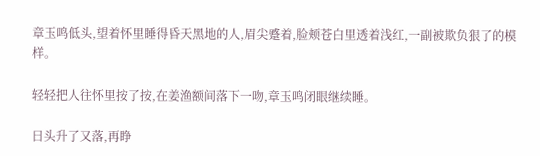章玉鸣低头,望着怀里睡得昏天黑地的人,眉尖蹙着,脸颊苍白里透着浅红,一副被欺负狠了的模样。

轻轻把人往怀里按了按,在姜渔额间落下一吻,章玉鸣闭眼继续睡。

日头升了又落,再睁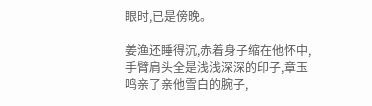眼时,已是傍晚。

姜渔还睡得沉,赤着身子缩在他怀中,手臂肩头全是浅浅深深的印子,章玉鸣亲了亲他雪白的腕子,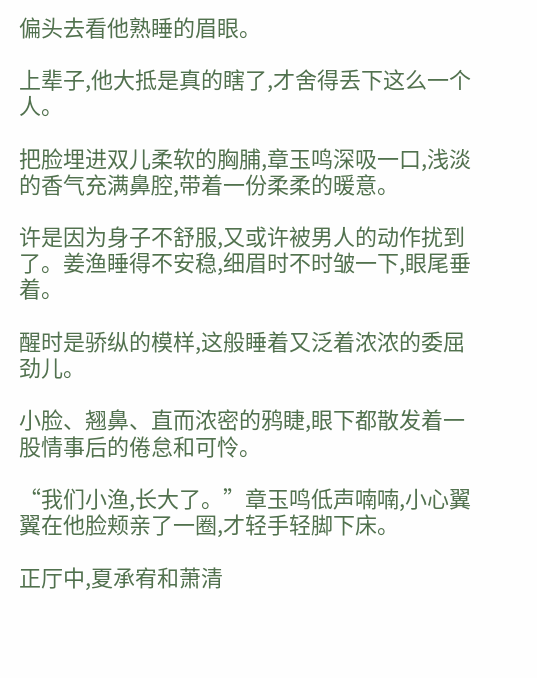偏头去看他熟睡的眉眼。

上辈子,他大抵是真的瞎了,才舍得丢下这么一个人。

把脸埋进双儿柔软的胸脯,章玉鸣深吸一口,浅淡的香气充满鼻腔,带着一份柔柔的暖意。

许是因为身子不舒服,又或许被男人的动作扰到了。姜渔睡得不安稳,细眉时不时皱一下,眼尾垂着。

醒时是骄纵的模样,这般睡着又泛着浓浓的委屈劲儿。

小脸、翘鼻、直而浓密的鸦睫,眼下都散发着一股情事后的倦怠和可怜。

“我们小渔,长大了。”章玉鸣低声喃喃,小心翼翼在他脸颊亲了一圈,才轻手轻脚下床。

正厅中,夏承宥和萧清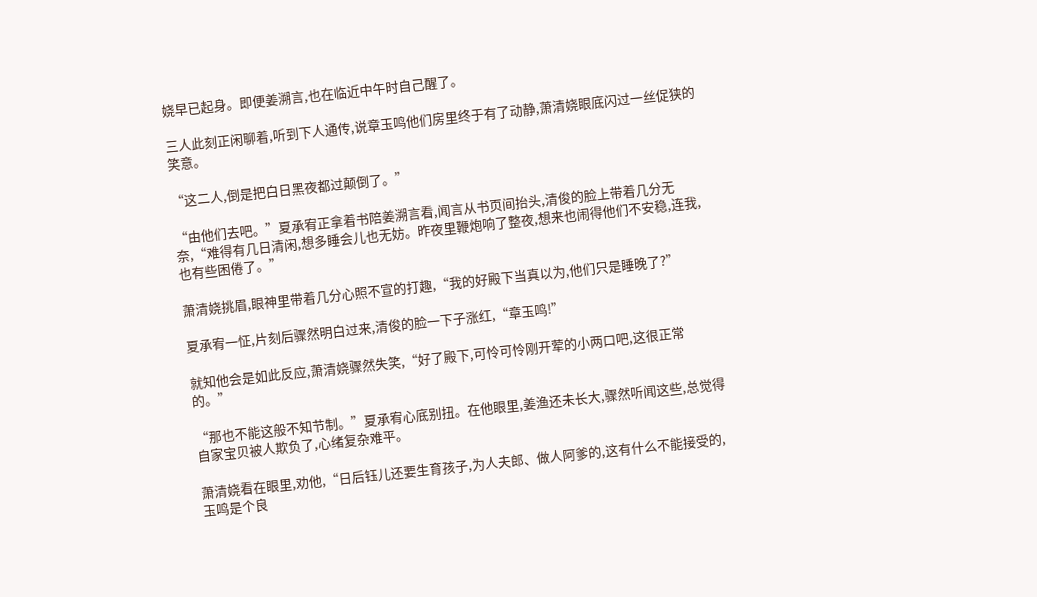娆早已起身。即便姜溯言,也在临近中午时自己醒了。

三人此刻正闲聊着,听到下人通传,说章玉鸣他们房里终于有了动静,萧清娆眼底闪过一丝促狭的笑意。

“这二人,倒是把白日黑夜都过颠倒了。”

“由他们去吧。”夏承宥正拿着书陪姜溯言看,闻言从书页间抬头,清俊的脸上带着几分无奈,“难得有几日清闲,想多睡会儿也无妨。昨夜里鞭炮响了整夜,想来也闹得他们不安稳,连我,也有些困倦了。”

萧清娆挑眉,眼神里带着几分心照不宣的打趣,“我的好殿下当真以为,他们只是睡晚了?”

夏承宥一怔,片刻后骤然明白过来,清俊的脸一下子涨红,“章玉鸣!”

就知他会是如此反应,萧清娆骤然失笑,“好了殿下,可怜可怜刚开荤的小两口吧,这很正常的。”

“那也不能这般不知节制。”夏承宥心底别扭。在他眼里,姜渔还未长大,骤然听闻这些,总觉得自家宝贝被人欺负了,心绪复杂难平。

萧清娆看在眼里,劝他,“日后钰儿还要生育孩子,为人夫郎、做人阿爹的,这有什么不能接受的,玉鸣是个良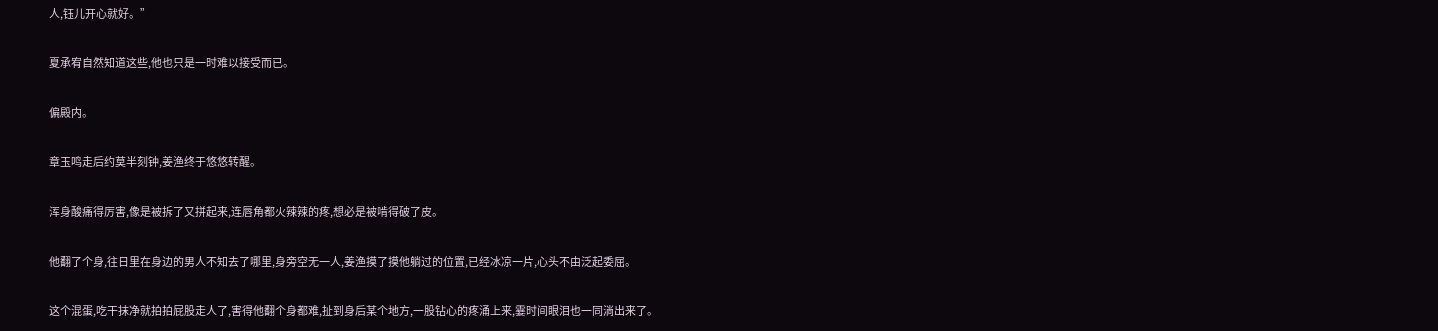人,钰儿开心就好。”

夏承宥自然知道这些,他也只是一时难以接受而已。

偏殿内。

章玉鸣走后约莫半刻钟,姜渔终于悠悠转醒。

浑身酸痛得厉害,像是被拆了又拼起来,连唇角都火辣辣的疼,想必是被啃得破了皮。

他翻了个身,往日里在身边的男人不知去了哪里,身旁空无一人,姜渔摸了摸他躺过的位置,已经冰凉一片,心头不由泛起委屈。

这个混蛋,吃干抹净就拍拍屁股走人了,害得他翻个身都难,扯到身后某个地方,一股钻心的疼涌上来,霎时间眼泪也一同淌出来了。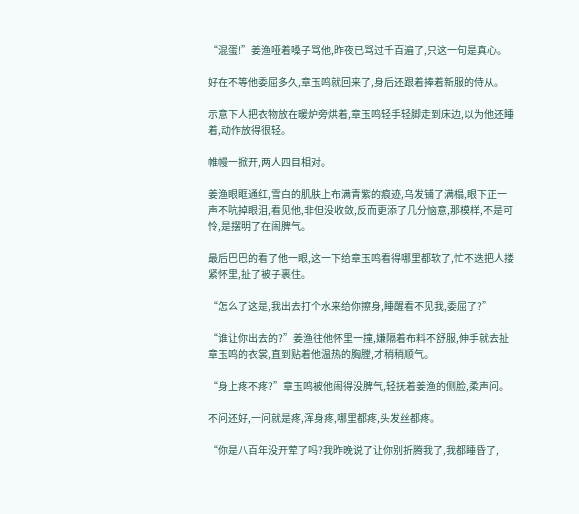“混蛋!”姜渔哑着嗓子骂他,昨夜已骂过千百遍了,只这一句是真心。

好在不等他委屈多久,章玉鸣就回来了,身后还跟着捧着新服的侍从。

示意下人把衣物放在暖炉旁烘着,章玉鸣轻手轻脚走到床边,以为他还睡着,动作放得很轻。

帷幔一掀开,两人四目相对。

姜渔眼眶通红,雪白的肌肤上布满青紫的痕迹,乌发铺了满榻,眼下正一声不吭掉眼泪,看见他,非但没收敛,反而更添了几分恼意,那模样,不是可怜,是摆明了在闹脾气。

最后巴巴的看了他一眼,这一下给章玉鸣看得哪里都软了,忙不迭把人搂紧怀里,扯了被子裹住。

“怎么了这是,我出去打个水来给你擦身,睡醒看不见我,委屈了?”

“谁让你出去的?”姜渔往他怀里一撞,嫌隔着布料不舒服,伸手就去扯章玉鸣的衣裳,直到贴着他温热的胸膛,才稍稍顺气。

“身上疼不疼?”章玉鸣被他闹得没脾气,轻抚着姜渔的侧脸,柔声问。

不问还好,一问就是疼,浑身疼,哪里都疼,头发丝都疼。

“你是八百年没开荤了吗?我昨晚说了让你别折腾我了,我都睡昏了,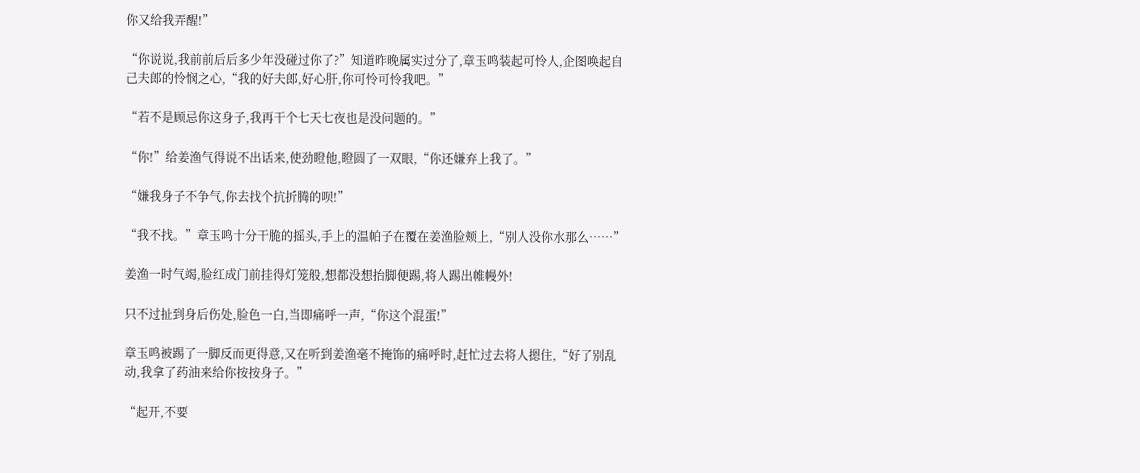你又给我弄醒!”

“你说说,我前前后后多少年没碰过你了?”知道昨晚属实过分了,章玉鸣装起可怜人,企图唤起自己夫郎的怜悯之心,“我的好夫郎,好心肝,你可怜可怜我吧。”

“若不是顾忌你这身子,我再干个七天七夜也是没问题的。”

“你!”给姜渔气得说不出话来,使劲瞪他,瞪圆了一双眼,“你还嫌弃上我了。”

“嫌我身子不争气,你去找个抗折腾的呗!”

“我不找。”章玉鸣十分干脆的摇头,手上的温帕子在覆在姜渔脸颊上,“别人没你水那么……”

姜渔一时气竭,脸红成门前挂得灯笼般,想都没想抬脚便踢,将人踢出帷幔外!

只不过扯到身后伤处,脸色一白,当即痛呼一声,“你这个混蛋!”

章玉鸣被踢了一脚反而更得意,又在听到姜渔毫不掩饰的痛呼时,赶忙过去将人摁住,“好了别乱动,我拿了药油来给你按按身子。”

“起开,不要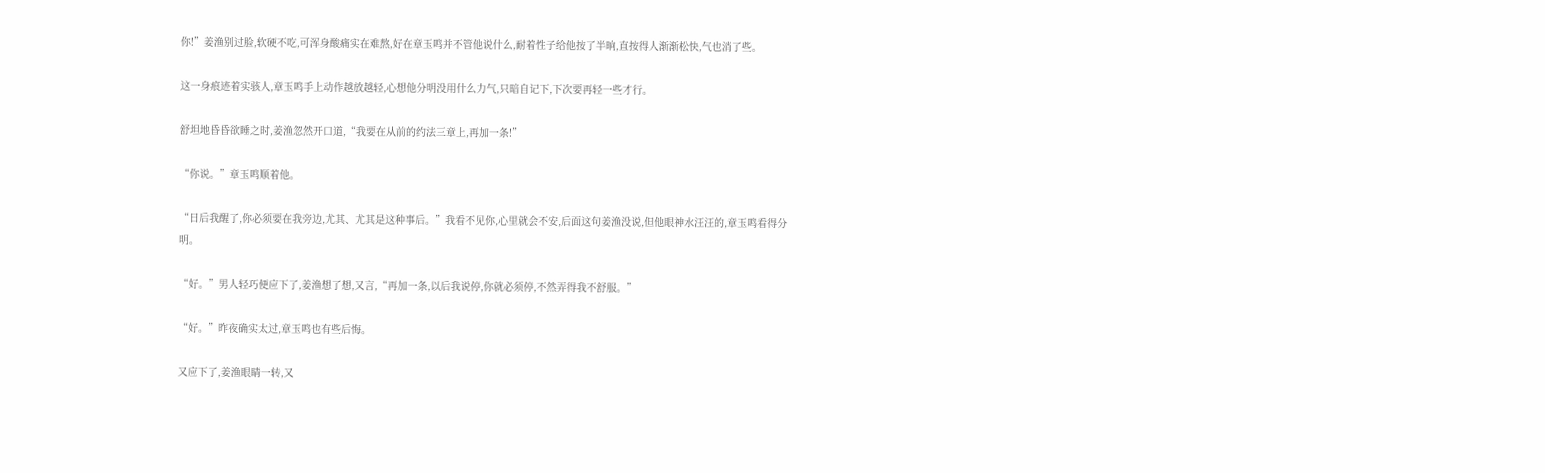你!”姜渔别过脸,软硬不吃,可浑身酸痛实在难熬,好在章玉鸣并不管他说什么,耐着性子给他按了半晌,直按得人渐渐松快,气也消了些。

这一身痕迹着实骇人,章玉鸣手上动作越放越轻,心想他分明没用什么力气,只暗自记下,下次要再轻一些才行。

舒坦地昏昏欲睡之时,姜渔忽然开口道,“我要在从前的约法三章上,再加一条!”

“你说。”章玉鸣顺着他。

“日后我醒了,你必须要在我旁边,尤其、尤其是这种事后。”我看不见你,心里就会不安,后面这句姜渔没说,但他眼神水汪汪的,章玉鸣看得分明。

“好。”男人轻巧便应下了,姜渔想了想,又言,“再加一条,以后我说停,你就必须停,不然弄得我不舒服。”

“好。”昨夜确实太过,章玉鸣也有些后悔。

又应下了,姜渔眼睛一转,又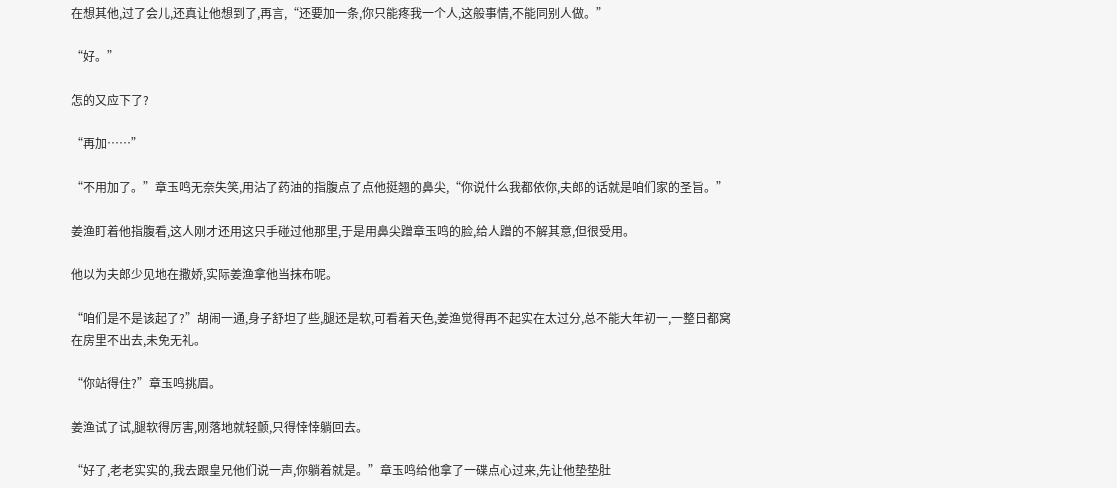在想其他,过了会儿,还真让他想到了,再言,“还要加一条,你只能疼我一个人,这般事情,不能同别人做。”

“好。”

怎的又应下了?

“再加……”

“不用加了。”章玉鸣无奈失笑,用沾了药油的指腹点了点他挺翘的鼻尖,“你说什么我都依你,夫郎的话就是咱们家的圣旨。”

姜渔盯着他指腹看,这人刚才还用这只手碰过他那里,于是用鼻尖蹭章玉鸣的脸,给人蹭的不解其意,但很受用。

他以为夫郎少见地在撒娇,实际姜渔拿他当抹布呢。

“咱们是不是该起了?”胡闹一通,身子舒坦了些,腿还是软,可看着天色,姜渔觉得再不起实在太过分,总不能大年初一,一整日都窝在房里不出去,未免无礼。

“你站得住?”章玉鸣挑眉。

姜渔试了试,腿软得厉害,刚落地就轻颤,只得悻悻躺回去。

“好了,老老实实的,我去跟皇兄他们说一声,你躺着就是。”章玉鸣给他拿了一碟点心过来,先让他垫垫肚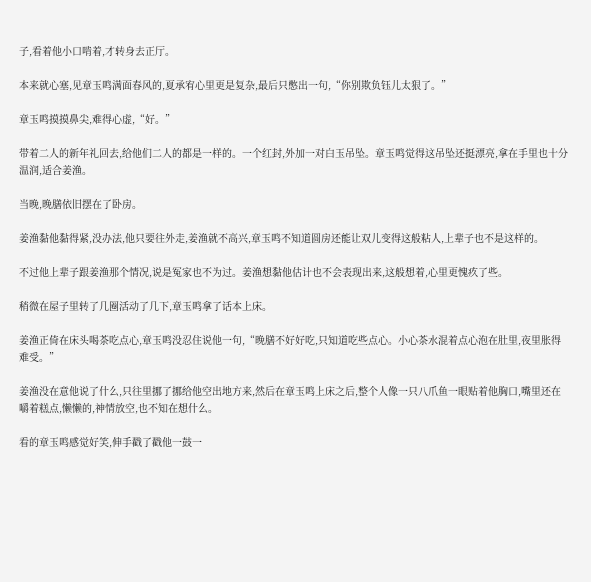子,看着他小口啃着,才转身去正厅。

本来就心塞,见章玉鸣满面春风的,夏承宥心里更是复杂,最后只憋出一句,“你别欺负钰儿太狠了。”

章玉鸣摸摸鼻尖,难得心虚,“好。”

带着二人的新年礼回去,给他们二人的都是一样的。一个红封,外加一对白玉吊坠。章玉鸣觉得这吊坠还挺漂亮,拿在手里也十分温润,适合姜渔。

当晚,晚膳依旧摆在了卧房。

姜渔黏他黏得紧,没办法,他只要往外走,姜渔就不高兴,章玉鸣不知道圆房还能让双儿变得这般粘人,上辈子也不是这样的。

不过他上辈子跟姜渔那个情况,说是冤家也不为过。姜渔想黏他估计也不会表现出来,这般想着,心里更愧疚了些。

稍微在屋子里转了几圈活动了几下,章玉鸣拿了话本上床。

姜渔正倚在床头喝茶吃点心,章玉鸣没忍住说他一句,“晚膳不好好吃,只知道吃些点心。小心茶水混着点心泡在肚里,夜里胀得难受。”

姜渔没在意他说了什么,只往里挪了挪给他空出地方来,然后在章玉鸣上床之后,整个人像一只八爪鱼一眼贴着他胸口,嘴里还在嚼着糕点,懒懒的,神情放空,也不知在想什么。

看的章玉鸣感觉好笑,伸手戳了戳他一鼓一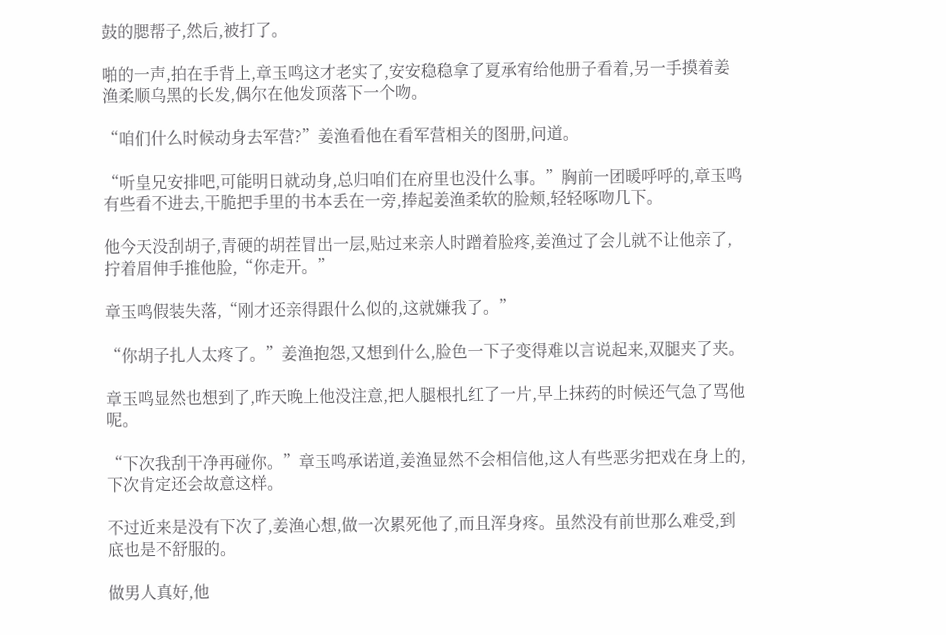鼓的腮帮子,然后,被打了。

啪的一声,拍在手背上,章玉鸣这才老实了,安安稳稳拿了夏承宥给他册子看着,另一手摸着姜渔柔顺乌黑的长发,偶尔在他发顶落下一个吻。

“咱们什么时候动身去军营?”姜渔看他在看军营相关的图册,问道。

“听皇兄安排吧,可能明日就动身,总归咱们在府里也没什么事。”胸前一团暖呼呼的,章玉鸣有些看不进去,干脆把手里的书本丢在一旁,捧起姜渔柔软的脸颊,轻轻啄吻几下。

他今天没刮胡子,青硬的胡茬冒出一层,贴过来亲人时蹭着脸疼,姜渔过了会儿就不让他亲了,拧着眉伸手推他脸,“你走开。”

章玉鸣假装失落,“刚才还亲得跟什么似的,这就嫌我了。”

“你胡子扎人太疼了。”姜渔抱怨,又想到什么,脸色一下子变得难以言说起来,双腿夹了夹。

章玉鸣显然也想到了,昨天晚上他没注意,把人腿根扎红了一片,早上抹药的时候还气急了骂他呢。

“下次我刮干净再碰你。”章玉鸣承诺道,姜渔显然不会相信他,这人有些恶劣把戏在身上的,下次肯定还会故意这样。

不过近来是没有下次了,姜渔心想,做一次累死他了,而且浑身疼。虽然没有前世那么难受,到底也是不舒服的。

做男人真好,他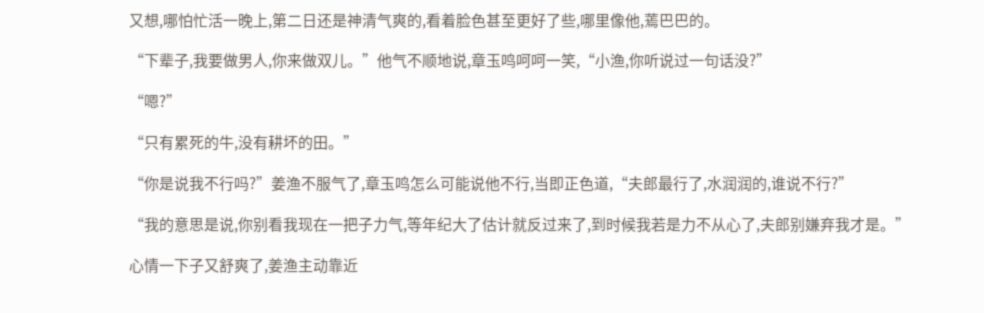又想,哪怕忙活一晚上,第二日还是神清气爽的,看着脸色甚至更好了些,哪里像他,蔫巴巴的。

“下辈子,我要做男人,你来做双儿。”他气不顺地说,章玉鸣呵呵一笑,“小渔,你听说过一句话没?”

“嗯?”

“只有累死的牛,没有耕坏的田。”

“你是说我不行吗?”姜渔不服气了,章玉鸣怎么可能说他不行,当即正色道,“夫郎最行了,水润润的,谁说不行?”

“我的意思是说,你别看我现在一把子力气,等年纪大了估计就反过来了,到时候我若是力不从心了,夫郎别嫌弃我才是。”

心情一下子又舒爽了,姜渔主动靠近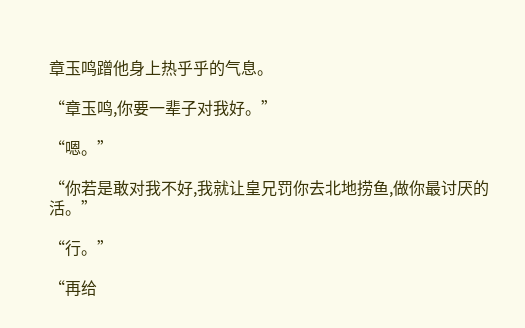章玉鸣蹭他身上热乎乎的气息。

“章玉鸣,你要一辈子对我好。”

“嗯。”

“你若是敢对我不好,我就让皇兄罚你去北地捞鱼,做你最讨厌的活。”

“行。”

“再给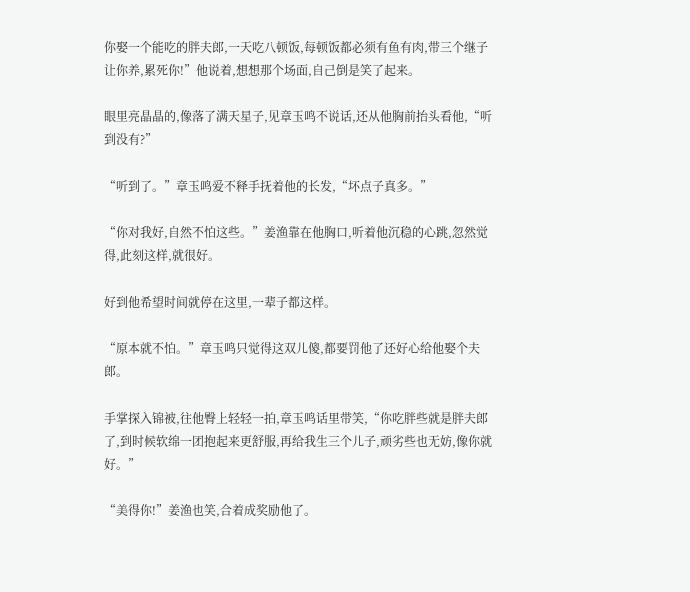你娶一个能吃的胖夫郎,一天吃八顿饭,每顿饭都必须有鱼有肉,带三个继子让你养,累死你!”他说着,想想那个场面,自己倒是笑了起来。

眼里亮晶晶的,像落了满天星子,见章玉鸣不说话,还从他胸前抬头看他,“听到没有?”

“听到了。”章玉鸣爱不释手抚着他的长发,“坏点子真多。”

“你对我好,自然不怕这些。”姜渔靠在他胸口,听着他沉稳的心跳,忽然觉得,此刻这样,就很好。

好到他希望时间就停在这里,一辈子都这样。

“原本就不怕。”章玉鸣只觉得这双儿傻,都要罚他了还好心给他娶个夫郎。

手掌探入锦被,往他臀上轻轻一拍,章玉鸣话里带笑,“你吃胖些就是胖夫郎了,到时候软绵一团抱起来更舒服,再给我生三个儿子,顽劣些也无妨,像你就好。”

“美得你!”姜渔也笑,合着成奖励他了。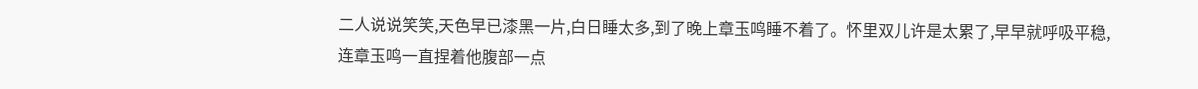二人说说笑笑,天色早已漆黑一片,白日睡太多,到了晚上章玉鸣睡不着了。怀里双儿许是太累了,早早就呼吸平稳,连章玉鸣一直捏着他腹部一点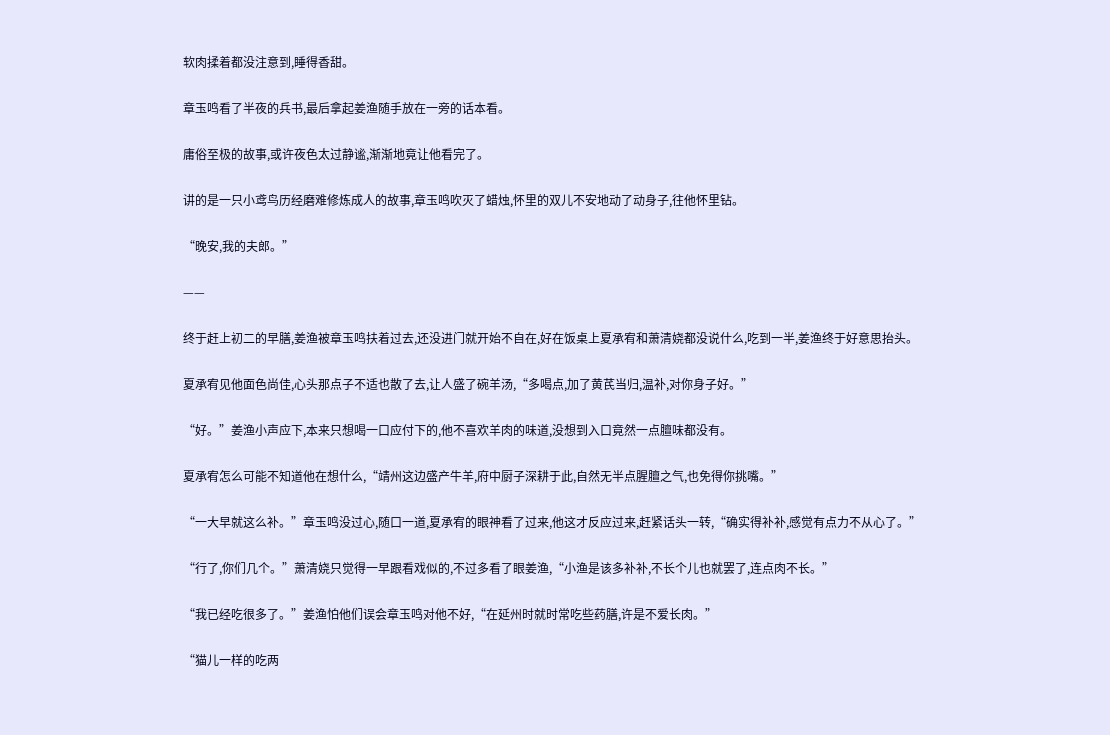软肉揉着都没注意到,睡得香甜。

章玉鸣看了半夜的兵书,最后拿起姜渔随手放在一旁的话本看。

庸俗至极的故事,或许夜色太过静谧,渐渐地竟让他看完了。

讲的是一只小鸢鸟历经磨难修炼成人的故事,章玉鸣吹灭了蜡烛,怀里的双儿不安地动了动身子,往他怀里钻。

“晚安,我的夫郎。”

——

终于赶上初二的早膳,姜渔被章玉鸣扶着过去,还没进门就开始不自在,好在饭桌上夏承宥和萧清娆都没说什么,吃到一半,姜渔终于好意思抬头。

夏承宥见他面色尚佳,心头那点子不适也散了去,让人盛了碗羊汤,“多喝点,加了黄芪当归,温补,对你身子好。”

“好。”姜渔小声应下,本来只想喝一口应付下的,他不喜欢羊肉的味道,没想到入口竟然一点膻味都没有。

夏承宥怎么可能不知道他在想什么,“靖州这边盛产牛羊,府中厨子深耕于此,自然无半点腥膻之气,也免得你挑嘴。”

“一大早就这么补。”章玉鸣没过心,随口一道,夏承宥的眼神看了过来,他这才反应过来,赶紧话头一转,“确实得补补,感觉有点力不从心了。”

“行了,你们几个。”萧清娆只觉得一早跟看戏似的,不过多看了眼姜渔,“小渔是该多补补,不长个儿也就罢了,连点肉不长。”

“我已经吃很多了。”姜渔怕他们误会章玉鸣对他不好,“在延州时就时常吃些药膳,许是不爱长肉。”

“猫儿一样的吃两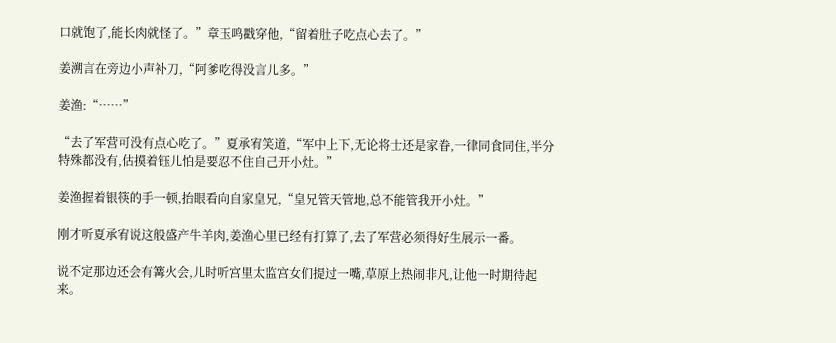口就饱了,能长肉就怪了。”章玉鸣戳穿他,“留着肚子吃点心去了。”

姜溯言在旁边小声补刀,“阿爹吃得没言儿多。”

姜渔:“……”

“去了军营可没有点心吃了。”夏承宥笑道,“军中上下,无论将士还是家眷,一律同食同住,半分特殊都没有,估摸着钰儿怕是要忍不住自己开小灶。”

姜渔握着银筷的手一顿,抬眼看向自家皇兄,“皇兄管天管地,总不能管我开小灶。”

刚才听夏承宥说这般盛产牛羊肉,姜渔心里已经有打算了,去了军营必须得好生展示一番。

说不定那边还会有篝火会,儿时听宫里太监宫女们提过一嘴,草原上热闹非凡,让他一时期待起来。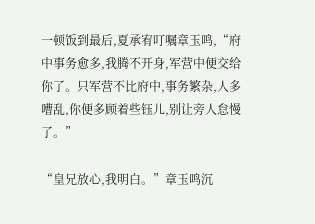一顿饭到最后,夏承宥叮嘱章玉鸣,“府中事务愈多,我腾不开身,军营中便交给你了。只军营不比府中,事务繁杂,人多嘈乱,你便多顾着些钰儿,别让旁人怠慢了。”

“皇兄放心,我明白。”章玉鸣沉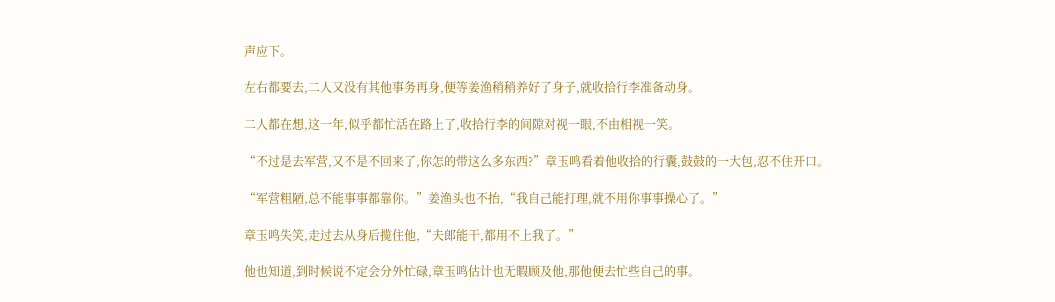声应下。

左右都要去,二人又没有其他事务再身,便等姜渔稍稍养好了身子,就收拾行李准备动身。

二人都在想,这一年,似乎都忙活在路上了,收拾行李的间隙对视一眼,不由相视一笑。

“不过是去军营,又不是不回来了,你怎的带这么多东西?”章玉鸣看着他收拾的行囊,鼓鼓的一大包,忍不住开口。

“军营粗陋,总不能事事都靠你。”姜渔头也不抬,“我自己能打理,就不用你事事操心了。”

章玉鸣失笑,走过去从身后揽住他,“夫郎能干,都用不上我了。”

他也知道,到时候说不定会分外忙碌,章玉鸣估计也无暇顾及他,那他便去忙些自己的事。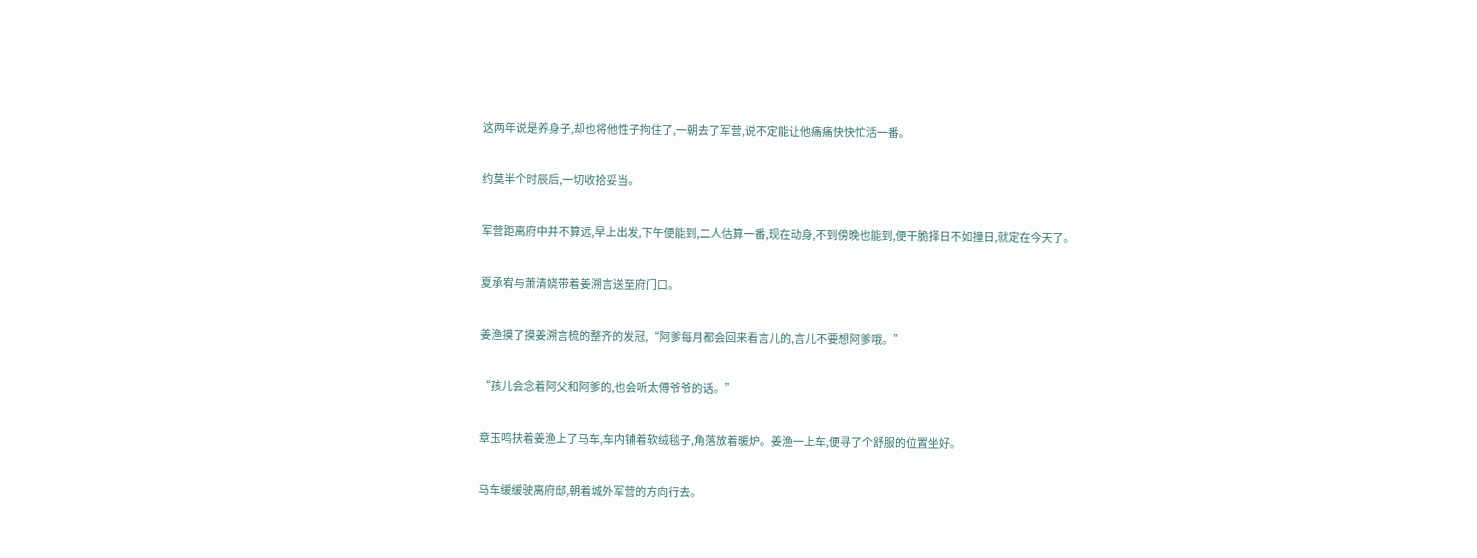这两年说是养身子,却也将他性子拘住了,一朝去了军营,说不定能让他痛痛快快忙活一番。

约莫半个时辰后,一切收拾妥当。

军营距离府中并不算远,早上出发,下午便能到,二人估算一番,现在动身,不到傍晚也能到,便干脆择日不如撞日,就定在今天了。

夏承宥与萧清娆带着姜溯言送至府门口。

姜渔摸了摸姜溯言梳的整齐的发冠,“阿爹每月都会回来看言儿的,言儿不要想阿爹哦。”

“孩儿会念着阿父和阿爹的,也会听太傅爷爷的话。”

章玉鸣扶着姜渔上了马车,车内铺着软绒毯子,角落放着暖炉。姜渔一上车,便寻了个舒服的位置坐好。

马车缓缓驶离府邸,朝着城外军营的方向行去。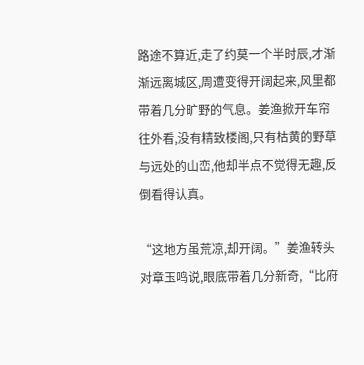路途不算近,走了约莫一个半时辰,才渐渐远离城区,周遭变得开阔起来,风里都带着几分旷野的气息。姜渔掀开车帘往外看,没有精致楼阁,只有枯黄的野草与远处的山峦,他却半点不觉得无趣,反倒看得认真。

“这地方虽荒凉,却开阔。”姜渔转头对章玉鸣说,眼底带着几分新奇,“比府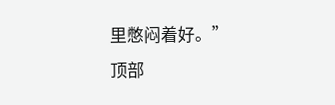里憋闷着好。”
顶部